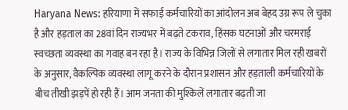Haryana News: हरियाणा में सफाई कर्मचारियों का आंदोलन अब बेहद उग्र रूप ले चुका है और हड़ताल का 28वां दिन राज्यभर में बढ़ते टकराव, हिंसक घटनाओं और चरमराई स्वच्छता व्यवस्था का गवाह बन रहा है। राज्य के विभिन्न जिलों से लगातार मिल रही खबरों के अनुसार, वैकल्पिक व्यवस्था लागू करने के दौरान प्रशासन और हड़ताली कर्मचारियों के बीच तीखी झड़पें हो रही हैं। आम जनता की मुश्किलें लगातार बढ़ती जा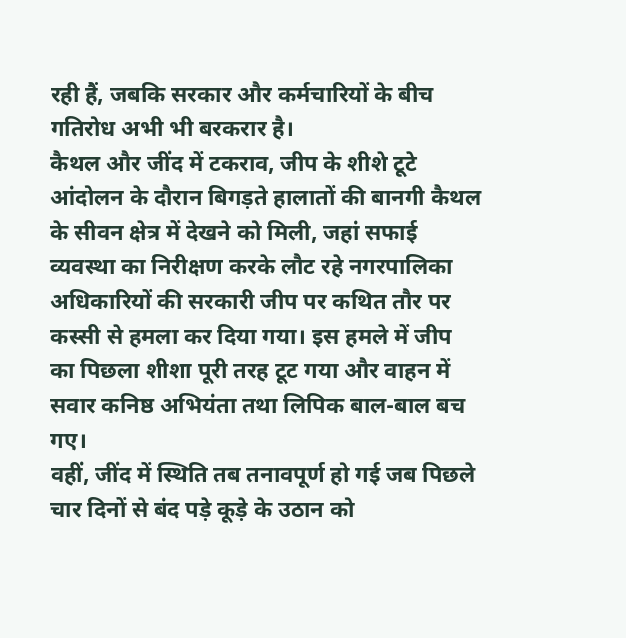रही हैं, जबकि सरकार और कर्मचारियों के बीच गतिरोध अभी भी बरकरार है।
कैथल और जींद में टकराव, जीप के शीशे टूटे
आंदोलन के दौरान बिगड़ते हालातों की बानगी कैथल के सीवन क्षेत्र में देखने को मिली, जहां सफाई व्यवस्था का निरीक्षण करके लौट रहे नगरपालिका अधिकारियों की सरकारी जीप पर कथित तौर पर कस्सी से हमला कर दिया गया। इस हमले में जीप का पिछला शीशा पूरी तरह टूट गया और वाहन में सवार कनिष्ठ अभियंता तथा लिपिक बाल-बाल बच गए।
वहीं, जींद में स्थिति तब तनावपूर्ण हो गई जब पिछले चार दिनों से बंद पड़े कूड़े के उठान को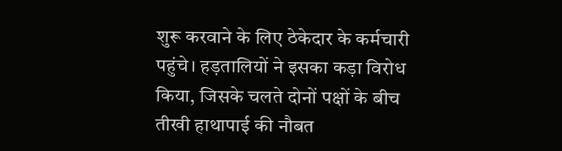शुरू करवाने के लिए ठेकेदार के कर्मचारी पहुंचे। हड़तालियों ने इसका कड़ा विरोध किया, जिसके चलते दोनों पक्षों के बीच तीखी हाथापाई की नौबत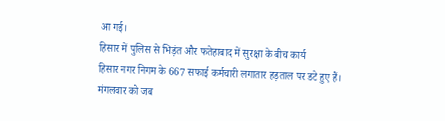आ गई।
हिसार में पुलिस से भिड़ंत और फतेहाबाद में सुरक्षा के बीच कार्य
हिसार नगर निगम के 667 सफाई कर्मचारी लगातार हड़ताल पर डटे हुए हैं। मंगलवार को जब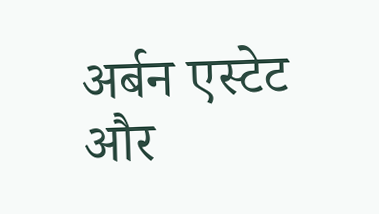अर्बन एस्टेट और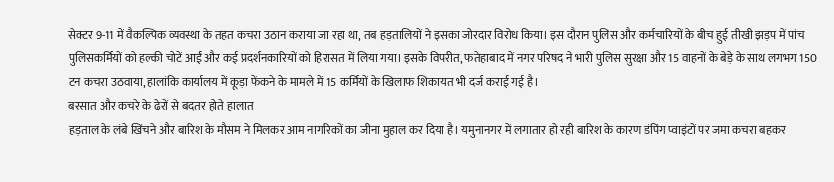सेक्टर 9-11 में वैकल्पिक व्यवस्था के तहत कचरा उठान कराया जा रहा था, तब हड़तालियों ने इसका जोरदार विरोध किया। इस दौरान पुलिस और कर्मचारियों के बीच हुई तीखी झड़प में पांच पुलिसकर्मियों को हल्की चोटें आईं और कई प्रदर्शनकारियों को हिरासत में लिया गया। इसके विपरीत, फतेहाबाद में नगर परिषद ने भारी पुलिस सुरक्षा और 15 वाहनों के बेड़े के साथ लगभग 150 टन कचरा उठवाया, हालांकि कार्यालय में कूड़ा फेंकने के मामले में 15 कर्मियों के खिलाफ शिकायत भी दर्ज कराई गई है।
बरसात और कचरे के ढेरों से बदतर होते हालात
हड़ताल के लंबे खिंचने और बारिश के मौसम ने मिलकर आम नागरिकों का जीना मुहाल कर दिया है। यमुनानगर में लगातार हो रही बारिश के कारण डंपिंग प्वाइंटों पर जमा कचरा बहकर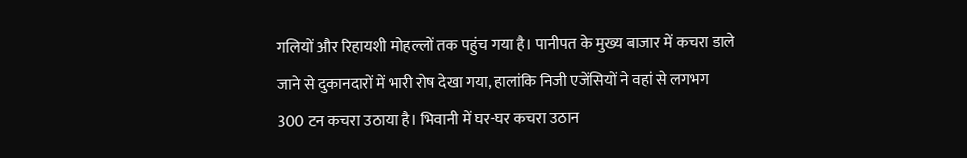गलियों और रिहायशी मोहल्लों तक पहुंच गया है। पानीपत के मुख्य बाजार में कचरा डाले जाने से दुकानदारों में भारी रोष देखा गया, हालांकि निजी एजेंसियों ने वहां से लगभग 300 टन कचरा उठाया है। भिवानी में घर-घर कचरा उठान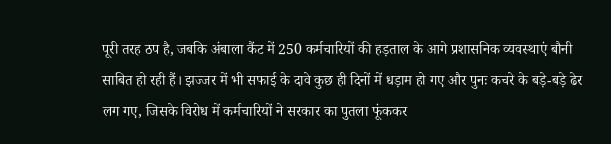पूरी तरह ठप है, जबकि अंबाला कैंट में 250 कर्मचारियों की हड़ताल के आगे प्रशासनिक व्यवस्थाएं बौनी साबित हो रही हैं। झज्जर में भी सफाई के दावे कुछ ही दिनों में धड़ाम हो गए और पुनः कचरे के बड़े-बड़े ढेर लग गए, जिसके विरोध में कर्मचारियों ने सरकार का पुतला फूंककर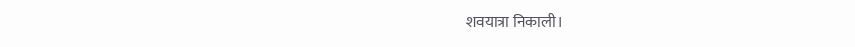शवयात्रा निकाली।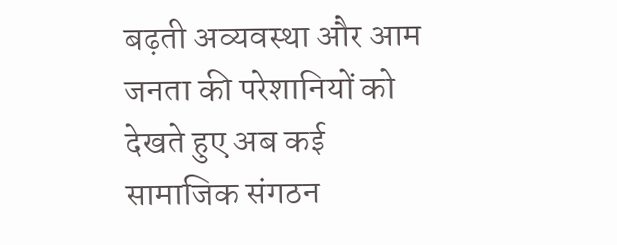बढ़ती अव्यवस्था और आम जनता की परेशानियों को देखते हुए अब कई सामाजिक संगठन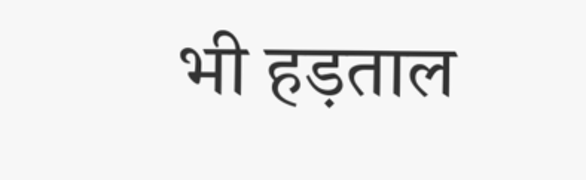भी हड़ताल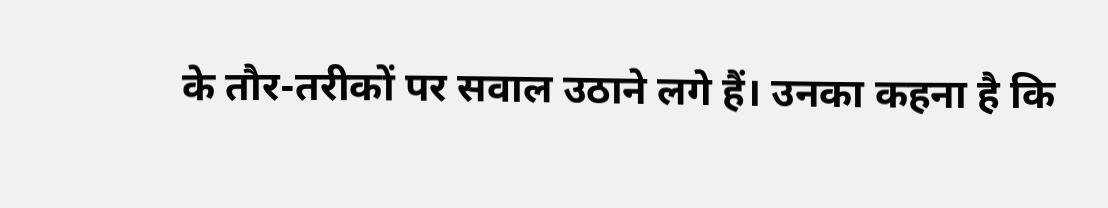के तौर-तरीकों पर सवाल उठाने लगे हैं। उनका कहना है कि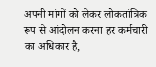अपनी मांगों को लेकर लोकतांत्रिक रूप से आंदोलन करना हर कर्मचारी का अधिकार है,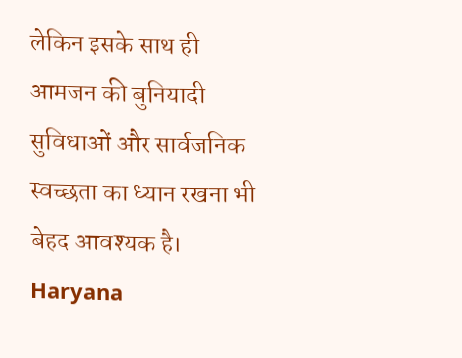लेकिन इसके साथ ही आमजन की बुनियादी सुविधाओं और सार्वजनिक स्वच्छता का ध्यान रखना भी बेहद आवश्यक है।
Haryana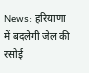News: हरियाणा में बदलेगी जेल की रसोई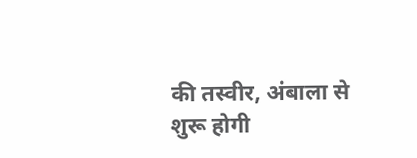की तस्वीर, अंबाला से शुरू होगी